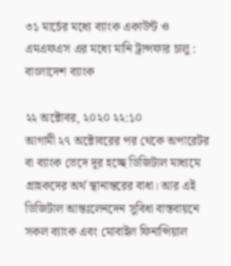৩১ মার্চের মধ্যে ব্যাংক একাউন্ট ও এমএফএস এর মধ্যে মানি ট্রান্সফার চালু : বাংলাদেশ ব্যাংক

২২ অক্টোবর, ২০২০ ২২:১০
আগামী ২৭ অক্টোবরের পর থেকে অপারেটর বা ব্যাংক ভেদে দূর হচ্ছে ডিজিটাল মাধ্যমে গ্রাহকদের অর্থ স্থানান্তরের বাধা। আর এই ডিজিটাল আন্তঃলেনদেন সুবিধা বাস্তবায়নে সকল ব্যাংক এবং মোবাইল ফিনান্সিয়াল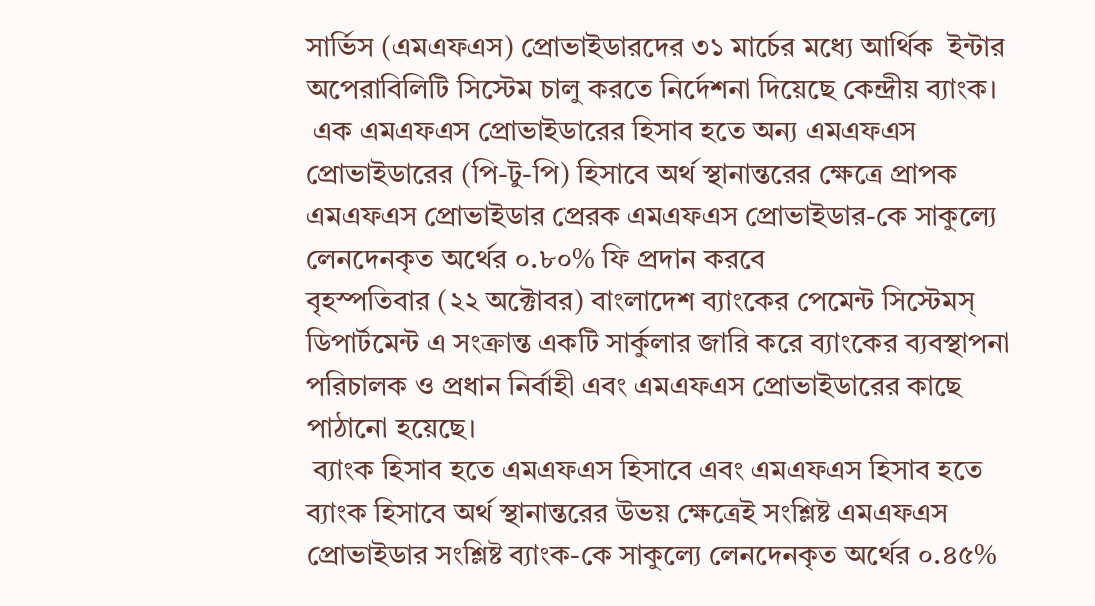সার্ভিস (এমএফএস) প্রোভাইডারদের ৩১ মার্চের মধ্যে আর্থিক  ইন্টার অপেরাবিলিটি সিস্টেম চালু করতে নির্দেশনা দিয়েছে কেন্দ্রীয় ব্যাংক।
 এক এমএফএস প্রোভাইডারের হিসাব হতে অন্য এমএফএস প্রোভাইডারের (পি-টু-পি) হিসাবে অর্থ স্থানান্তরের ক্ষেত্রে প্রাপক এমএফএস প্রোভাইডার প্রেরক এমএফএস প্রোভাইডার-কে সাকুল্যে লেনদেনকৃত অর্থের ০.৮০% ফি প্রদান করবে
বৃহস্পতিবার (২২ অক্টোবর) বাংলাদেশ ব্যাংকের পেমেন্ট সিস্টেমস্ ডিপার্টমেন্ট এ সংক্রান্ত একটি সার্কুলার জারি করে ব্যাংকের ব্যবস্থাপনা পরিচালক ও প্রধান নির্বাহী এবং এমএফএস প্রোভাইডারের কাছে পাঠানো হয়েছে।
 ব্যাংক হিসাব হতে এমএফএস হিসাবে এবং এমএফএস হিসাব হতে ব্যাংক হিসাবে অর্থ স্থানান্তরের উভয় ক্ষেত্রেই সংশ্লিষ্ট এমএফএস প্রোভাইডার সংশ্লিষ্ট ব্যাংক-কে সাকুল্যে লেনদেনকৃত অর্থের ০.৪৫%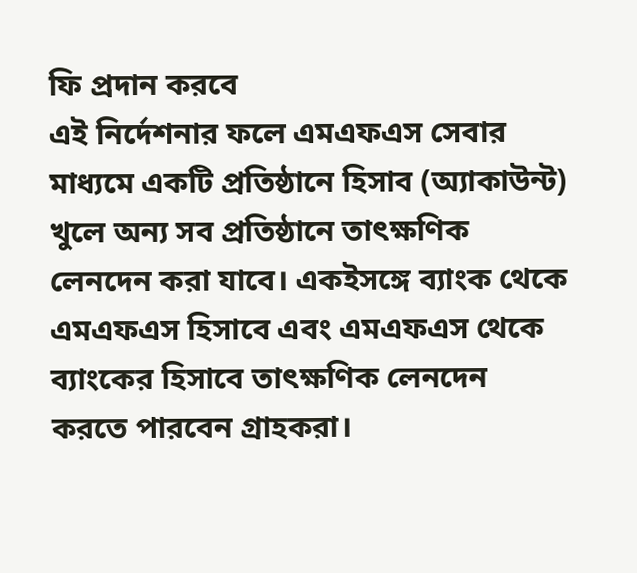ফি প্রদান করবে
এই নির্দেশনার ফলে এমএফএস সেবার মাধ্যমে একটি প্রতিষ্ঠানে হিসাব (অ্যাকাউন্ট) খুলে অন্য সব প্রতিষ্ঠানে তাৎক্ষণিক লেনদেন করা যাবে। একইসঙ্গে ব্যাংক থেকে এমএফএস হিসাবে এবং এমএফএস থেকে ব্যাংকের হিসাবে তাৎক্ষণিক লেনদেন করতে পারবেন গ্রাহকরা।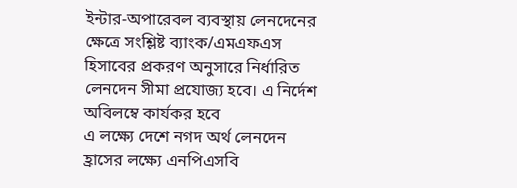ইন্টার-অপারেবল ব্যবস্থায় লেনদেনের ক্ষেত্রে সংশ্লিষ্ট ব্যাংক/এমএফএস হিসাবের প্রকরণ অনুসারে নির্ধারিত লেনদেন সীমা প্রযোজ্য হবে। এ নির্দেশ অবিলম্বে কার্যকর হবে
এ লক্ষ্যে দেশে নগদ অর্থ লেনদেন হ্রাসের লক্ষ্যে এনপিএসবি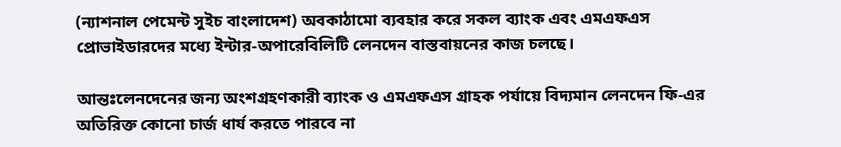(ন্যাশনাল পেমেন্ট সুইচ বাংলাদেশ) অবকাঠামো ব্যবহার করে সকল ব্যাংক এবং এমএফএস প্রোভাইডারদের মধ্যে ইন্টার-অপারেবিলিটি লেনদেন বাস্তবায়নের কাজ চলছে।

আন্তঃলেনদেনের জন্য অংশগ্রহণকারী ব্যাংক ও এমএফএস গ্রাহক পর্যায়ে বিদ্যমান লেনদেন ফি-এর অতিরিক্ত কোনো চার্জ ধার্য করতে পারবে না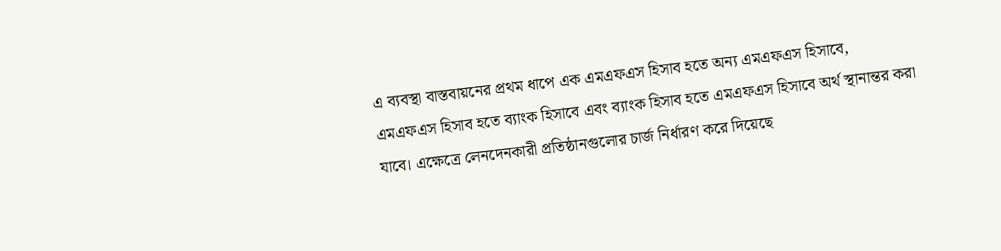এ ব্যবস্থা বাস্তবায়নের প্রথম ধাপে এক এমএফএস হিসাব হতে অন্য এমএফএস হিসাবে, এমএফএস হিসাব হতে ব্যাংক হিসাবে এবং ব্যাংক হিসাব হতে এমএফএস হিসাবে অর্থ স্থানান্তর করা যাবে। এক্ষেত্রে লেনদেনকারী প্রতিষ্ঠানগুলোর চার্জ নির্ধারণ করে দিয়েছে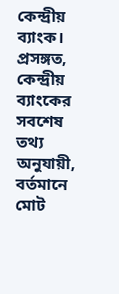কেন্দ্রীয় ব্যাংক। প্রসঙ্গত, কেন্দ্রীয় ব্যাংকের সবশেষ তথ্য অনুযায়ী, বর্তমানে মোট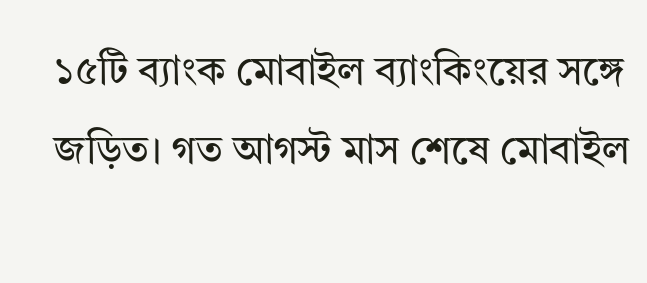১৫টি ব্যাংক মোবাইল ব্যাংকিংয়ের সঙ্গে জড়িত। গত আগস্ট মাস শেষে মোবাইল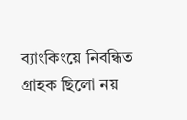ব্যাংকিংয়ে নিবন্ধিত গ্রাহক ছিলো নয়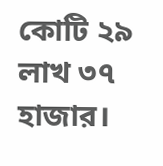কোটি ২৯ লাখ ৩৭ হাজার।